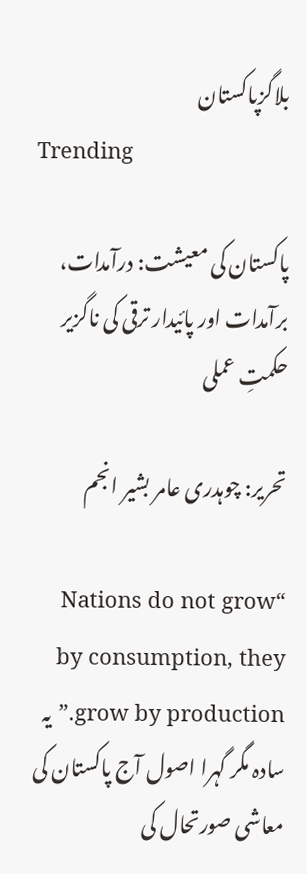بلاگزپاکستان
Trending

پاکستان کی معیشت: درآمدات، برآمدات اور پائیدار ترقی کی ناگزیر حکمتِ عملی

تحریر: چوہدری عامر بشیر انجم

“Nations do not grow by consumption, they grow by production.”یہ سادہ مگر گہرا اصول آج پاکستان کی معاشی صورتحال کی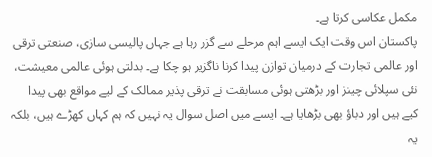مکمل عکاسی کرتا ہے۔
پاکستان اس وقت ایک ایسے اہم مرحلے سے گزر رہا ہے جہاں پالیسی سازی، صنعتی ترقی اور عالمی تجارت کے درمیان توازن پیدا کرنا ناگزیر ہو چکا ہے۔ بدلتی ہوئی عالمی معیشت، نئی سپلائی چینز اور بڑھتی ہوئی مسابقت نے ترقی پذیر ممالک کے لیے مواقع بھی پیدا کیے ہیں اور دباؤ بھی بڑھایا ہے۔ ایسے میں اصل سوال یہ نہیں کہ ہم کہاں کھڑے ہیں، بلکہ یہ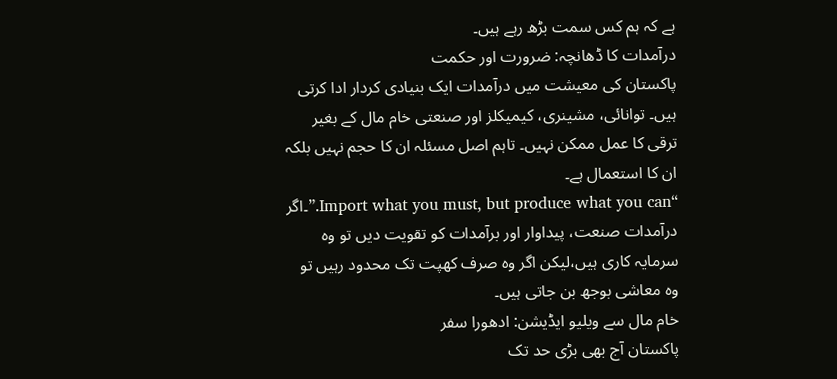ہے کہ ہم کس سمت بڑھ رہے ہیں۔
درآمدات کا ڈھانچہ: ضرورت اور حکمت
پاکستان کی معیشت میں درآمدات ایک بنیادی کردار ادا کرتی ہیں۔ توانائی، مشینری، کیمیکلز اور صنعتی خام مال کے بغیر ترقی کا عمل ممکن نہیں۔ تاہم اصل مسئلہ ان کا حجم نہیں بلکہ ان کا استعمال ہے۔
“Import what you must, but produce what you can.”۔اگر درآمدات صنعت، پیداوار اور برآمدات کو تقویت دیں تو وہ سرمایہ کاری ہیں،لیکن اگر وہ صرف کھپت تک محدود رہیں تو وہ معاشی بوجھ بن جاتی ہیں۔
خام مال سے ویلیو ایڈیشن: ادھورا سفر
پاکستان آج بھی بڑی حد تک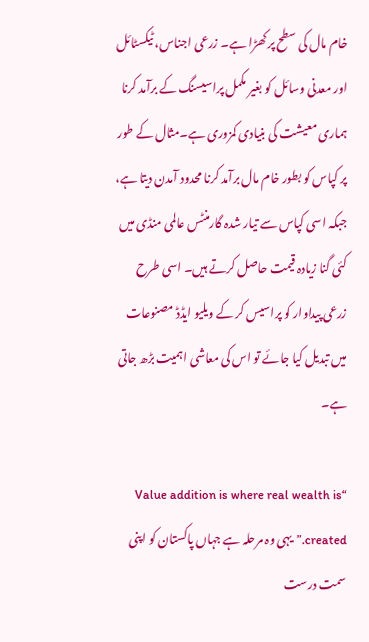خام مال کی سطح پر کھڑا ہے۔ زرعی اجناس، ٹیکسٹائل اور معدنی وسائل کو بغیر مکمل پراسیسنگ کے برآمد کرنا ہماری معیشت کی بنیادی کمزوری ہے۔مثال کے طور پر کپاس کو بطور خام مال برآمد کرنا محدود آمدن دیتا ہے، جبکہ اسی کپاس سے تیار شدہ گارمنٹس عالمی منڈی میں کئی گنا زیادہ قیمت حاصل کرتے ہیں۔ اسی طرح زرعی پیداوار کو پراسیس کر کے ویلیو ایڈڈ مصنوعات میں تبدیل کیا جائے تو اس کی معاشی اہمیت بڑھ جاتی ہے۔

“Value addition is where real wealth is created.”یہی وہ مرحلہ ہے جہاں پاکستان کو اپنی سمت درست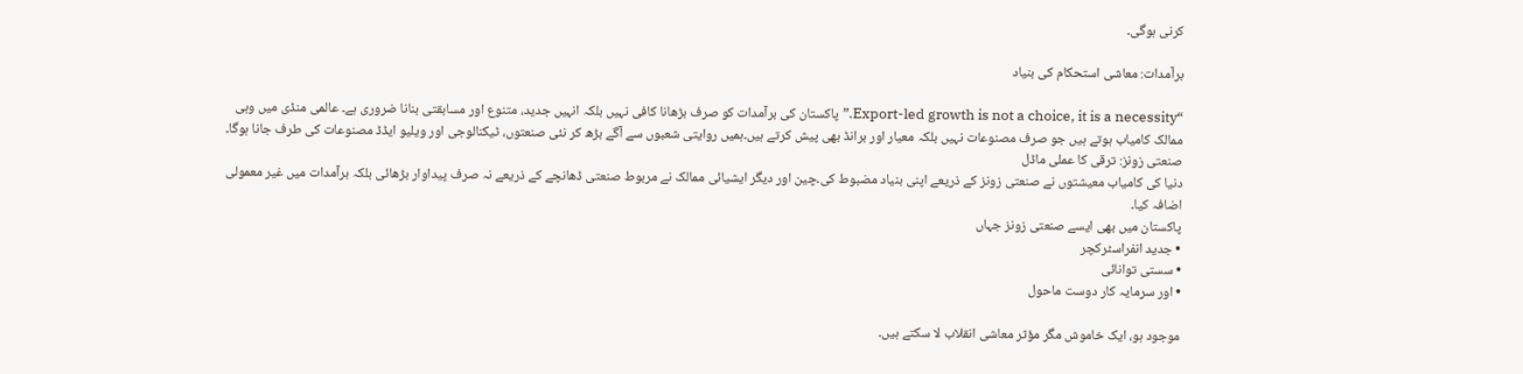کرنی ہوگی۔

برآمدات: معاشی استحکام کی بنیاد

“Export-led growth is not a choice, it is a necessity.”پاکستان کی برآمدات کو صرف بڑھانا کافی نہیں بلکہ انہیں جدید، متنوع اور مسابقتی بنانا ضروری ہے۔ عالمی منڈی میں وہی ممالک کامیاب ہوتے ہیں جو صرف مصنوعات نہیں بلکہ معیار اور برانڈ بھی پیش کرتے ہیں۔ہمیں روایتی شعبوں سے آگے بڑھ کر نئی صنعتوں، ٹیکنالوجی اور ویلیو ایڈڈ مصنوعات کی طرف جانا ہوگا۔
صنعتی زونز: ترقی کا عملی ماڈل
دنیا کی کامیاب معیشتوں نے صنعتی زونز کے ذریعے اپنی بنیاد مضبوط کی۔چین اور دیگر ایشیائی ممالک نے مربوط صنعتی ڈھانچے کے ذریعے نہ صرف پیداوار بڑھائی بلکہ برآمدات میں غیر معمولی اضافہ کیا۔
پاکستان میں بھی ایسے صنعتی زونز جہاں
• جدید انفراسٹرکچر
• سستی توانائی
• اور سرمایہ کار دوست ماحول

موجود ہو، ایک خاموش مگر مؤثر معاشی انقلاب لا سکتے ہیں۔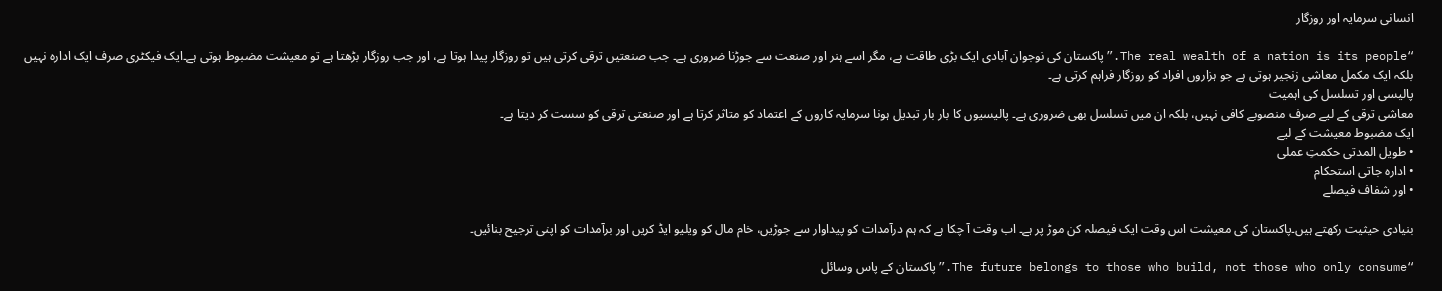انسانی سرمایہ اور روزگار

“The real wealth of a nation is its people.”پاکستان کی نوجوان آبادی ایک بڑی طاقت ہے، مگر اسے ہنر اور صنعت سے جوڑنا ضروری ہے۔ جب صنعتیں ترقی کرتی ہیں تو روزگار پیدا ہوتا ہے، اور جب روزگار بڑھتا ہے تو معیشت مضبوط ہوتی ہے۔ایک فیکٹری صرف ایک ادارہ نہیں بلکہ ایک مکمل معاشی زنجیر ہوتی ہے جو ہزاروں افراد کو روزگار فراہم کرتی ہے۔
پالیسی اور تسلسل کی اہمیت
معاشی ترقی کے لیے صرف منصوبے کافی نہیں، بلکہ ان میں تسلسل بھی ضروری ہے۔ پالیسیوں کا بار بار تبدیل ہونا سرمایہ کاروں کے اعتماد کو متاثر کرتا ہے اور صنعتی ترقی کو سست کر دیتا ہے۔
ایک مضبوط معیشت کے لیے
• طویل المدتی حکمتِ عملی
• ادارہ جاتی استحکام
• اور شفاف فیصلے

بنیادی حیثیت رکھتے ہیں۔پاکستان کی معیشت اس وقت ایک فیصلہ کن موڑ پر ہے۔ اب وقت آ چکا ہے کہ ہم درآمدات کو پیداوار سے جوڑیں، خام مال کو ویلیو ایڈ کریں اور برآمدات کو اپنی ترجیح بنائیں۔

“The future belongs to those who build, not those who only consume.”پاکستان کے پاس وسائل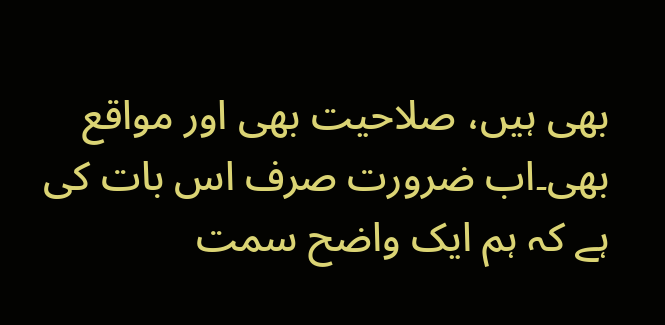بھی ہیں، صلاحیت بھی اور مواقع بھی۔اب ضرورت صرف اس بات کی ہے کہ ہم ایک واضح سمت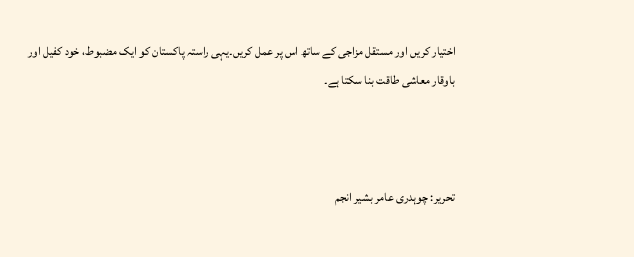اختیار کریں اور مستقل مزاجی کے ساتھ اس پر عمل کریں۔یہی راستہ پاکستان کو ایک مضبوط، خود کفیل اور باوقار معاشی طاقت بنا سکتا ہے۔



تحریر: چوہدری عامر بشیر انجم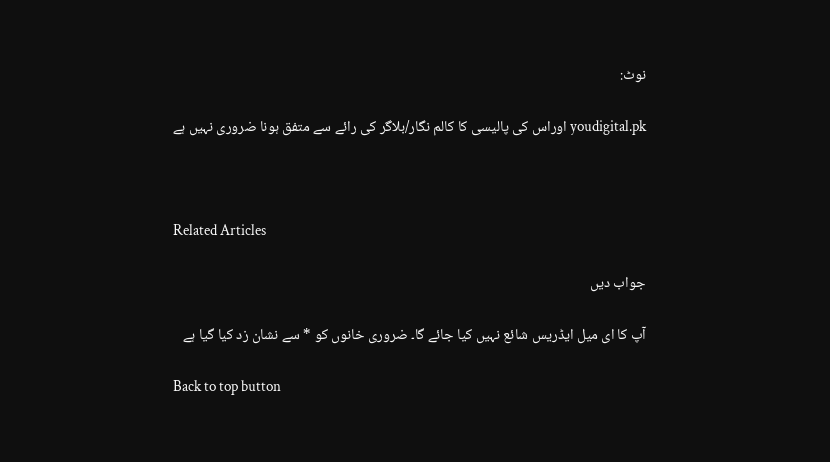نوٹ:

youdigital.pk اوراس کی پالیسی کا کالم نگار/بلاگر کی رائے سے متفق ہونا ضروری نہیں ہے



Related Articles

جواب دیں

آپ کا ای میل ایڈریس شائع نہیں کیا جائے گا۔ ضروری خانوں کو * سے نشان زد کیا گیا ہے

Back to top button